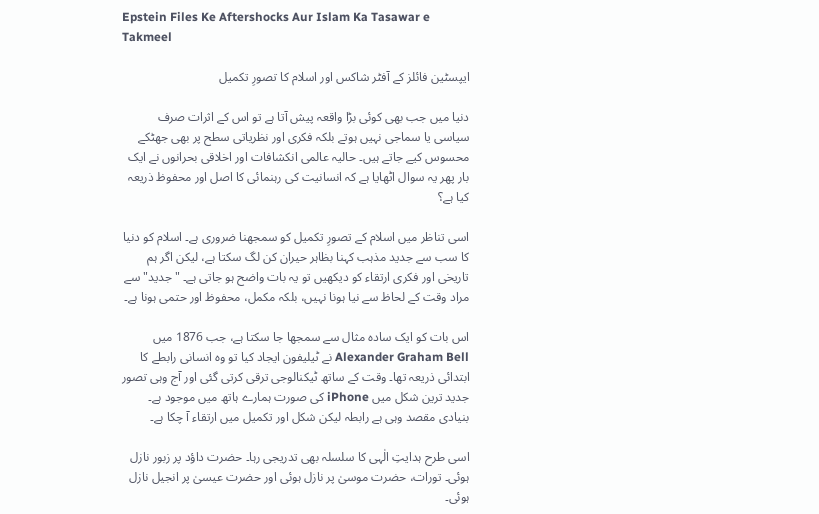Epstein Files Ke Aftershocks Aur Islam Ka Tasawar e Takmeel

ایپسٹین فائلز کے آفٹر شاکس اور اسلام کا تصورِ تکمیل

دنیا میں جب بھی کوئی بڑا واقعہ پیش آتا ہے تو اس کے اثرات صرف سیاسی یا سماجی نہیں ہوتے بلکہ فکری اور نظریاتی سطح پر بھی جھٹکے محسوس کیے جاتے ہیں۔ حالیہ عالمی انکشافات اور اخلاقی بحرانوں نے ایک بار پھر یہ سوال اٹھایا ہے کہ انسانیت کی رہنمائی کا اصل اور محفوظ ذریعہ کیا ہے؟

اسی تناظر میں اسلام کے تصورِ تکمیل کو سمجھنا ضروری ہے۔ اسلام کو دنیا کا سب سے جدید مذہب کہنا بظاہر حیران کن لگ سکتا ہے، لیکن اگر ہم تاریخی اور فکری ارتقاء کو دیکھیں تو یہ بات واضح ہو جاتی ہے۔ "جدید" سے مراد وقت کے لحاظ سے نیا ہونا نہیں، بلکہ مکمل، محفوظ اور حتمی ہونا ہے۔

اس بات کو ایک سادہ مثال سے سمجھا جا سکتا ہے، جب 1876 میں Alexander Graham Bell نے ٹیلیفون ایجاد کیا تو وہ انسانی رابطے کا ابتدائی ذریعہ تھا۔ وقت کے ساتھ ٹیکنالوجی ترقی کرتی گئی اور آج وہی تصور جدید ترین شکل میں iPhone کی صورت ہمارے ہاتھ میں موجود ہے۔ بنیادی مقصد وہی ہے رابطہ لیکن شکل اور تکمیل میں ارتقاء آ چکا ہے۔

اسی طرح ہدایتِ الٰہی کا سلسلہ بھی تدریجی رہا۔ حضرت داؤد پر زبور نازل ہوئی۔ تورات، حضرت موسیٰ پر نازل ہوئی اور حضرت عیسیٰ پر انجیل نازل ہوئی۔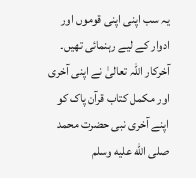یہ سب اپنی اپنی قوموں اور ادوار کے لیے رہنمائی تھیں۔ آخرکار اللہ تعالیٰ نے اپنی آخری اور مکمل کتاب قرآن پاک کو اپنے آخری نبی حضرت محمد صلى الله عليه وسلم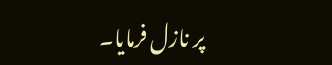پر نازل فرمایا۔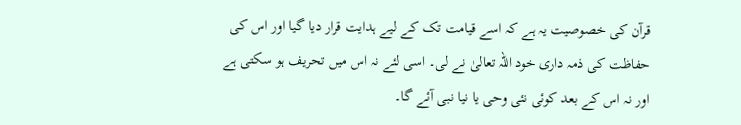قرآن کی خصوصیت یہ ہے کہ اسے قیامت تک کے لیے ہدایت قرار دیا گیا اور اس کی حفاظت کی ذمہ داری خود اللہ تعالیٰ نے لی۔ اسی لئے نہ اس میں تحریف ہو سکتی ہے اور نہ اس کے بعد کوئی نئی وحی یا نیا نبی آئے گا۔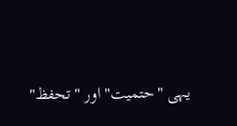یہی "حتمیت" اور "تحفظ"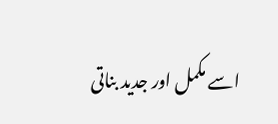اسے مکمل اور جدید بناتی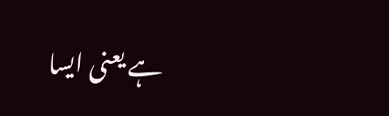ہے یعنی ایسا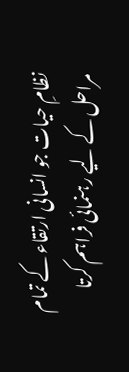نظامِ حیات جو انسانی ارتقاء کے تمام مراحل کے لیے رہنمائی فراہم کرتا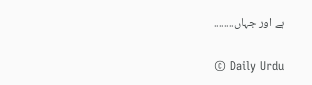ہے اور جہاں........

© Daily Urdu